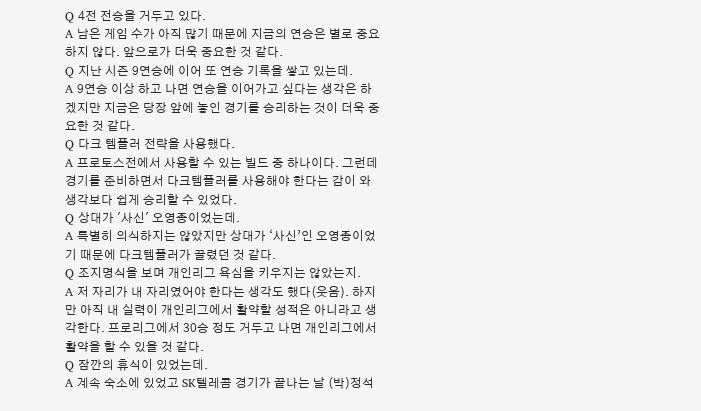Q 4전 전승을 거두고 있다.
A 남은 게임 수가 아직 많기 때문에 지금의 연승은 별로 중요하지 않다. 앞으로가 더욱 중요한 것 같다.
Q 지난 시즌 9연승에 이어 또 연승 기록을 쌓고 있는데.
A 9연승 이상 하고 나면 연승을 이어가고 싶다는 생각은 하겠지만 지금은 당장 앞에 놓인 경기를 승리하는 것이 더욱 중요한 것 같다.
Q 다크 템플러 전략을 사용했다.
A 프로토스전에서 사용할 수 있는 빌드 중 하나이다. 그런데 경기를 준비하면서 다크템플러를 사용해야 한다는 감이 와 생각보다 쉽게 승리할 수 있었다.
Q 상대가 '사신' 오영종이었는데.
A 특별히 의식하지는 않았지만 상대가 ‘사신’인 오영종이었기 때문에 다크템플러가 끌렸던 것 같다.
Q 조지명식을 보며 개인리그 욕심을 키우지는 않았는지.
A 저 자리가 내 자리였어야 한다는 생각도 했다(웃음). 하지만 아직 내 실력이 개인리그에서 활약할 성적은 아니라고 생각한다. 프로리그에서 30승 정도 거두고 나면 개인리그에서 활약을 할 수 있을 것 같다.
Q 잠깐의 휴식이 있었는데.
A 계속 숙소에 있었고 SK텔레콤 경기가 끝나는 날 (박)정석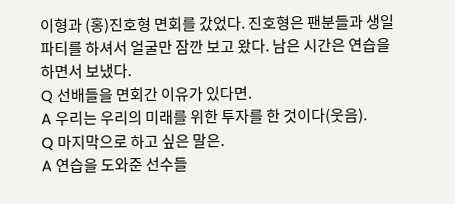이형과 (홍)진호형 면회를 갔었다. 진호형은 팬분들과 생일 파티를 하셔서 얼굴만 잠깐 보고 왔다. 남은 시간은 연습을 하면서 보냈다.
Q 선배들을 면회간 이유가 있다면.
A 우리는 우리의 미래를 위한 투자를 한 것이다(웃음).
Q 마지막으로 하고 싶은 말은.
A 연습을 도와준 선수들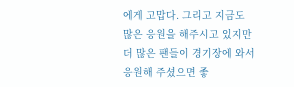에게 고맙다. 그리고 지금도 많은 응원을 해주시고 있지만 더 많은 팬들이 경기장에 와서 응원해 주셨으면 좋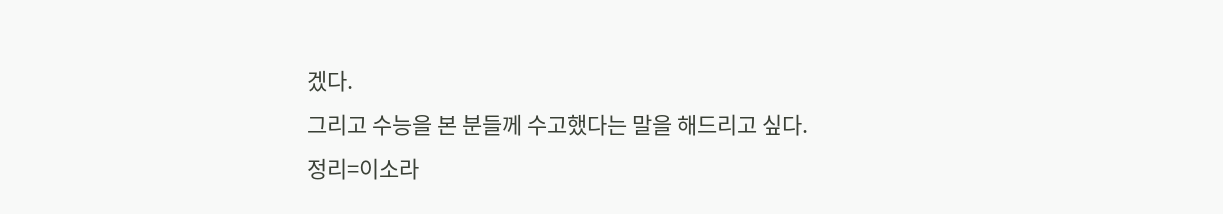겠다.
그리고 수능을 본 분들께 수고했다는 말을 해드리고 싶다.
정리=이소라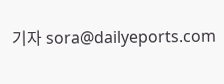기자 sora@dailyeports.com